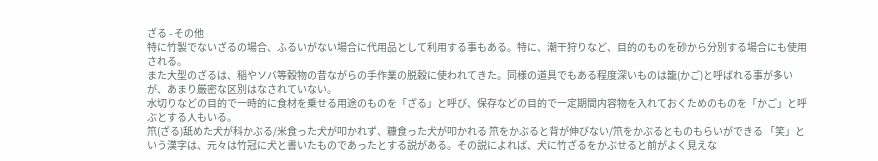ざる - その他
特に竹製でないざるの場合、ふるいがない場合に代用品として利用する事もある。特に、潮干狩りなど、目的のものを砂から分別する場合にも使用される。
また大型のざるは、稲やソバ等穀物の昔ながらの手作業の脱穀に使われてきた。同様の道具でもある程度深いものは籠(かご)と呼ばれる事が多いが、あまり厳密な区別はなされていない。
水切りなどの目的で一時的に食材を乗せる用途のものを「ざる」と呼び、保存などの目的で一定期間内容物を入れておくためのものを「かご」と呼ぶとする人もいる。
笊(ざる)舐めた犬が科かぶる/米食った犬が叩かれず、糠食った犬が叩かれる 笊をかぶると背が伸びない/笊をかぶるとものもらいができる 「笑」という漢字は、元々は竹冠に犬と書いたものであったとする説がある。その説によれば、犬に竹ざるをかぶせると前がよく見えな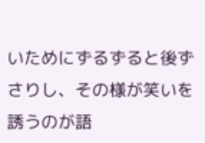いためにずるずると後ずさりし、その様が笑いを誘うのが語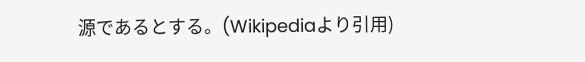源であるとする。(Wikipediaより引用)